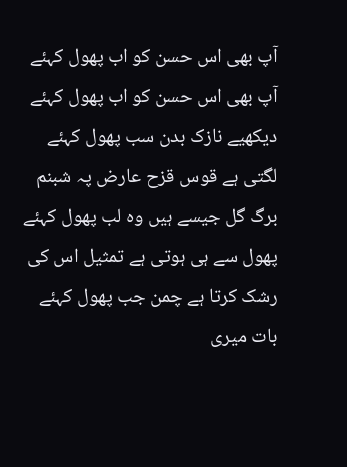آپ بھی اس حسن کو اب پھول کہئے
آپ بھی اس حسن کو اب پھول کہئے
دیکھیے نازک بدن سب پھول کہئے
لگتی ہے قوس قزح عارض پہ شبنم
برگ گل جیسے ہیں وہ لب پھول کہئے
پھول سے ہی ہوتی ہے تمثیل اس کی
رشک کرتا ہے چمن جب پھول کہئے
بات میری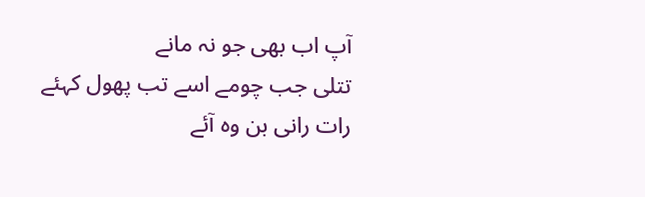آپ اب بھی جو نہ مانے
تتلی جب چومے اسے تب پھول کہئے
رات رانی بن وہ آئے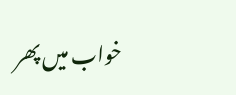خواب میں پھر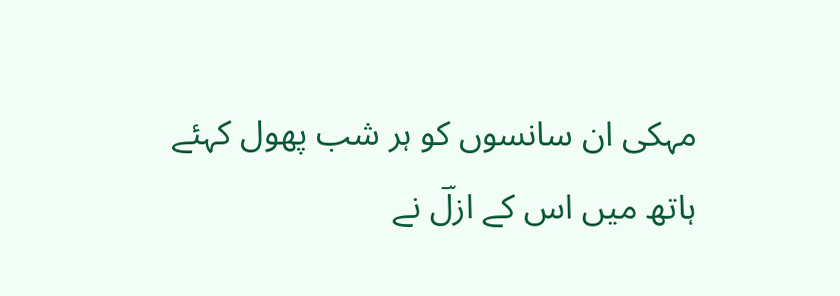مہکی ان سانسوں کو ہر شب پھول کہئے
ہاتھ میں اس کے ازلؔ نے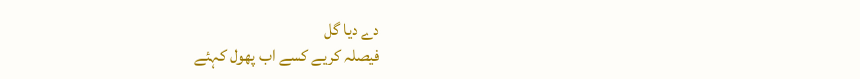دے دیا گل
فیصلہ کریے کسے اب پھول کہئے